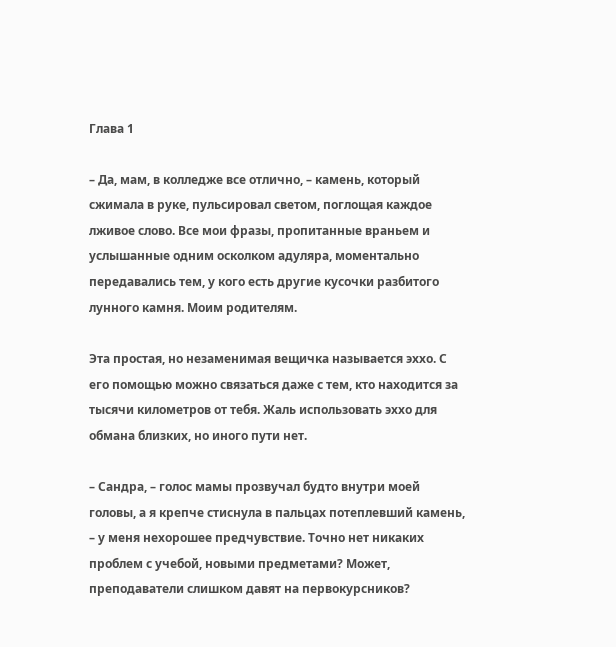Глава 1

– Да, мам, в колледже все отлично, – камень, который сжимала в руке, пульсировал светом, поглощая каждое лживое слово. Все мои фразы, пропитанные враньем и услышанные одним осколком адуляра, моментально передавались тем, у кого есть другие кусочки разбитого лунного камня. Моим родителям.

Эта простая, но незаменимая вещичка называется эххо. С его помощью можно связаться даже с тем, кто находится за тысячи километров от тебя. Жаль использовать эххо для обмана близких, но иного пути нет.

– Сандра, – голос мамы прозвучал будто внутри моей головы, а я крепче стиснула в пальцах потеплевший камень, – у меня нехорошее предчувствие. Точно нет никаких проблем с учебой, новыми предметами? Может, преподаватели слишком давят на первокурсников?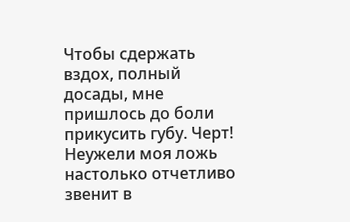Чтобы сдержать вздох, полный досады, мне пришлось до боли прикусить губу. Черт! Неужели моя ложь настолько отчетливо звенит в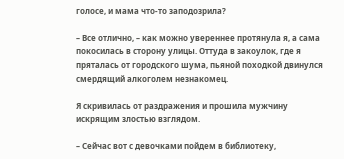голосе, и мама что-то заподозрила?

– Все отлично, – как можно увереннее протянула я, а сама покосилась в сторону улицы. Оттуда в закоулок, где я пряталась от городского шума, пьяной походкой двинулся смердящий алкоголем незнакомец.

Я скривилась от раздражения и прошила мужчину искрящим злостью взглядом.

– Сейчас вот с девочками пойдем в библиотеку,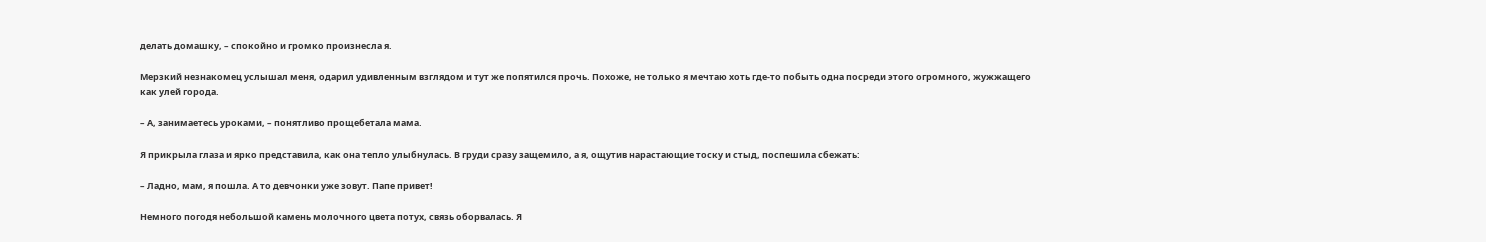делать домашку, – спокойно и громко произнесла я.

Мерзкий незнакомец услышал меня, одарил удивленным взглядом и тут же попятился прочь. Похоже, не только я мечтаю хоть где-то побыть одна посреди этого огромного, жужжащего как улей города.

– А, занимаетесь уроками, – понятливо прощебетала мама.

Я прикрыла глаза и ярко представила, как она тепло улыбнулась. В груди сразу защемило, а я, ощутив нарастающие тоску и стыд, поспешила сбежать:

– Ладно, мам, я пошла. А то девчонки уже зовут. Папе привет!

Немного погодя небольшой камень молочного цвета потух, связь оборвалась. Я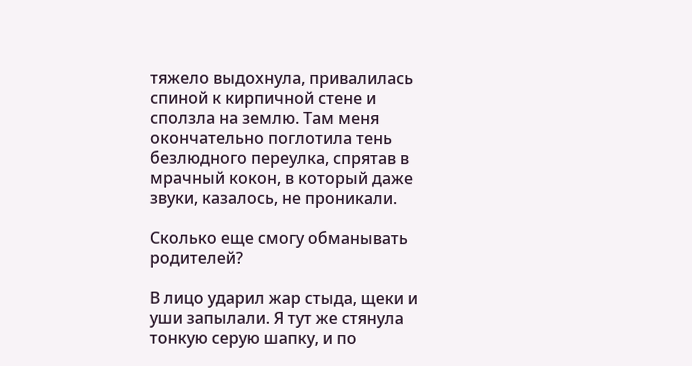тяжело выдохнула, привалилась спиной к кирпичной стене и сползла на землю. Там меня окончательно поглотила тень безлюдного переулка, спрятав в мрачный кокон, в который даже звуки, казалось, не проникали.

Сколько еще смогу обманывать родителей?

В лицо ударил жар стыда, щеки и уши запылали. Я тут же стянула тонкую серую шапку, и по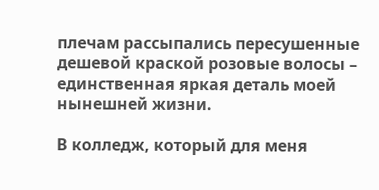плечам рассыпались пересушенные дешевой краской розовые волосы – единственная яркая деталь моей нынешней жизни.

В колледж, который для меня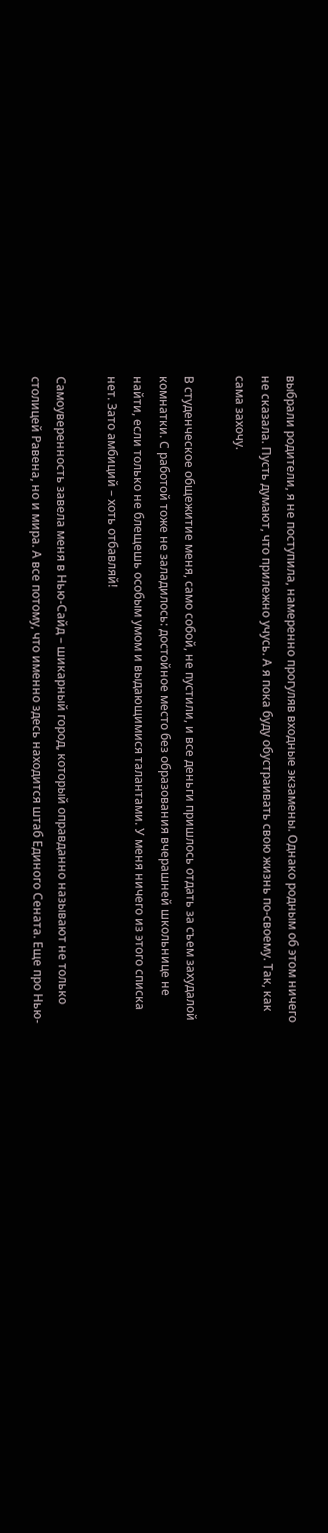выбрали родители, я не поступила, намеренно прогуляв входные экзамены. Однако родным об этом ничего не сказала. Пусть думают, что прилежно учусь. А я пока буду обустраивать свою жизнь по-своему. Так, как сама захочу.

В студенческое общежитие меня, само собой, не пустили, и все деньги пришлось отдать за съем захудалой комнатки. С работой тоже не заладилось: достойное место без образования вчерашней школьнице не найти, если только не блещешь особым умом и выдающимися талантами. У меня ничего из этого списка нет. Зато амбиций – хоть отбавляй!

Самоуверенность завела меня в Нью-Сайд – шикарный город, который оправданно называют не только столицей Равена, но и мира. А все потому, что именно здесь находится штаб Единого Сената. Еще про Нью-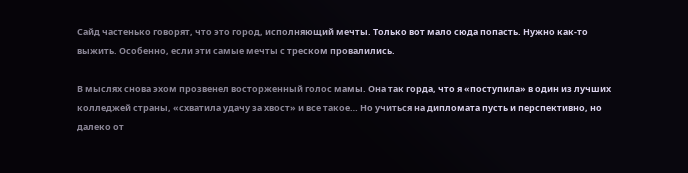Сайд частенько говорят, что это город, исполняющий мечты. Только вот мало сюда попасть. Нужно как-то выжить. Особенно, если эти самые мечты с треском провалились.

В мыслях снова эхом прозвенел восторженный голос мамы. Она так горда, что я «поступила» в один из лучших колледжей страны, «схватила удачу за хвост» и все такое… Но учиться на дипломата пусть и перспективно, но далеко от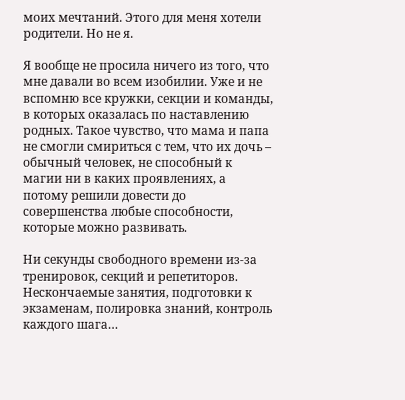моих мечтаний. Этого для меня хотели родители. Но не я.

Я вообще не просила ничего из того, что мне давали во всем изобилии. Уже и не вспомню все кружки, секции и команды, в которых оказалась по наставлению родных. Такое чувство, что мама и папа не смогли смириться с тем, что их дочь – обычный человек, не способный к магии ни в каких проявлениях, а потому решили довести до совершенства любые способности, которые можно развивать.

Ни секунды свободного времени из-за тренировок, секций и репетиторов. Нескончаемые занятия, подготовки к экзаменам, полировка знаний, контроль каждого шага…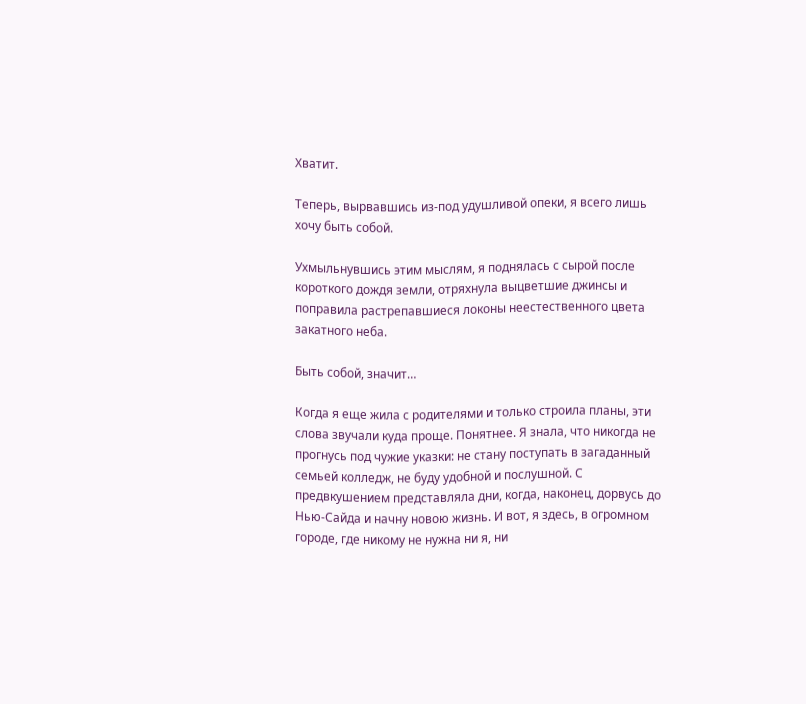Хватит.

Теперь, вырвавшись из-под удушливой опеки, я всего лишь хочу быть собой.

Ухмыльнувшись этим мыслям, я поднялась с сырой после короткого дождя земли, отряхнула выцветшие джинсы и поправила растрепавшиеся локоны неестественного цвета закатного неба.

Быть собой, значит…

Когда я еще жила с родителями и только строила планы, эти слова звучали куда проще. Понятнее. Я знала, что никогда не прогнусь под чужие указки: не стану поступать в загаданный семьей колледж, не буду удобной и послушной. С предвкушением представляла дни, когда, наконец, дорвусь до Нью-Сайда и начну новою жизнь. И вот, я здесь, в огромном городе, где никому не нужна ни я, ни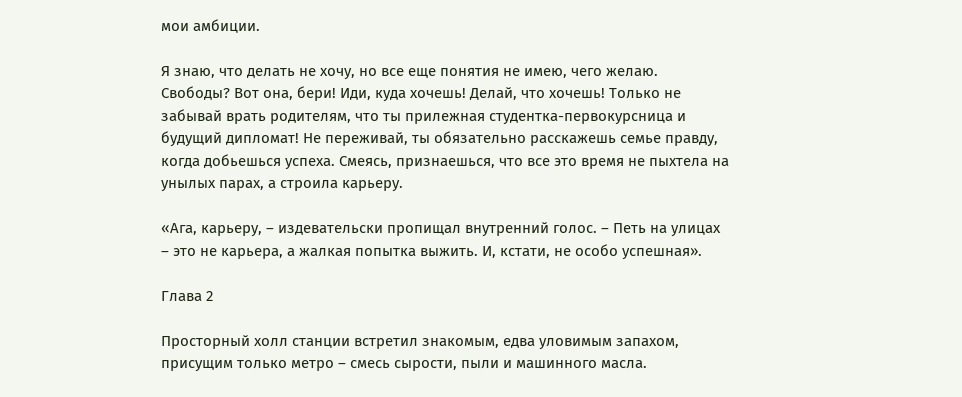мои амбиции.

Я знаю, что делать не хочу, но все еще понятия не имею, чего желаю. Свободы? Вот она, бери! Иди, куда хочешь! Делай, что хочешь! Только не забывай врать родителям, что ты прилежная студентка-первокурсница и будущий дипломат! Не переживай, ты обязательно расскажешь семье правду, когда добьешься успеха. Смеясь, признаешься, что все это время не пыхтела на унылых парах, а строила карьеру.

«Ага, карьеру, – издевательски пропищал внутренний голос. – Петь на улицах – это не карьера, а жалкая попытка выжить. И, кстати, не особо успешная».

Глава 2

Просторный холл станции встретил знакомым, едва уловимым запахом, присущим только метро – смесь сырости, пыли и машинного масла.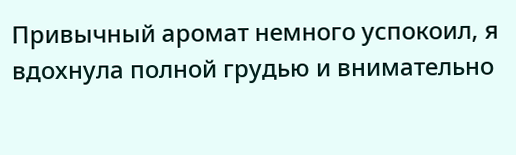Привычный аромат немного успокоил, я вдохнула полной грудью и внимательно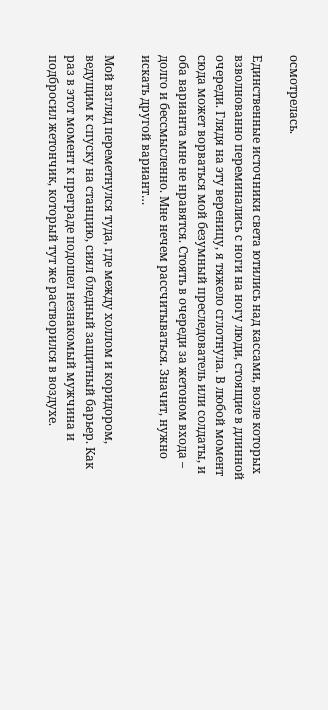осмотрелась.

Единственные источники света ютились над кассами, возле которых взволнованно переминались с ноги на ногу люди, стоящие в длинной очереди. Глядя на эту вереницу, я тяжело сглотнула. В любой момент сюда может ворваться мой безумный преследователь или солдаты, и оба варианта мне не нравятся. Стоять в очереди за жетоном входа – долго и бессмысленно. Мне нечем рассчитываться. Значит, нужно искать другой вариант…

Мой взгляд переметнулся туда, где между холлом и коридором, ведущим к спуску на станцию, сиял бледный защитный барьер. Как раз в этот момент к преграде подошел незнакомый мужчина и подбросил жетончик, который тут же растворился в воздухе.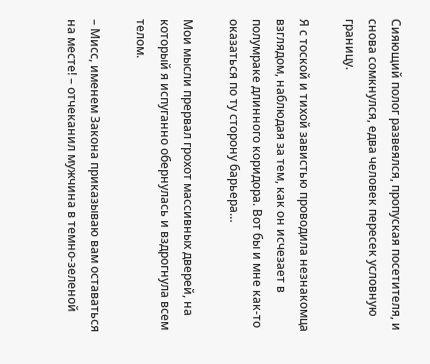Сияющий полог развеялся, пропуская посетителя, и снова сомкнулся, едва человек пересек условную границу.

Я с тоской и тихой завистью проводила незнакомца взглядом, наблюдая за тем, как он исчезает в полумраке длинного коридора. Вот бы и мне как-то оказаться по ту сторону барьера…

Мои мысли прервал грохот массивных дверей, на который я испуганно обернулась и вздрогнула всем телом.

– Мисс, именем Закона приказываю вам оставаться на месте! – отчеканил мужчина в темно-зеленой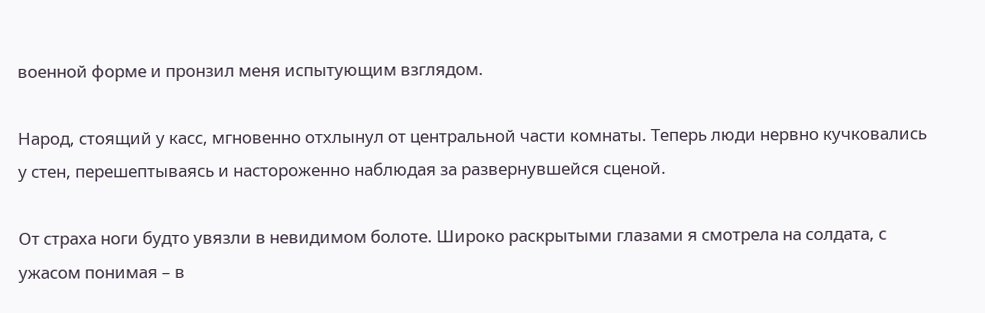военной форме и пронзил меня испытующим взглядом.

Народ, стоящий у касс, мгновенно отхлынул от центральной части комнаты. Теперь люди нервно кучковались у стен, перешептываясь и настороженно наблюдая за развернувшейся сценой.

От страха ноги будто увязли в невидимом болоте. Широко раскрытыми глазами я смотрела на солдата, с ужасом понимая – в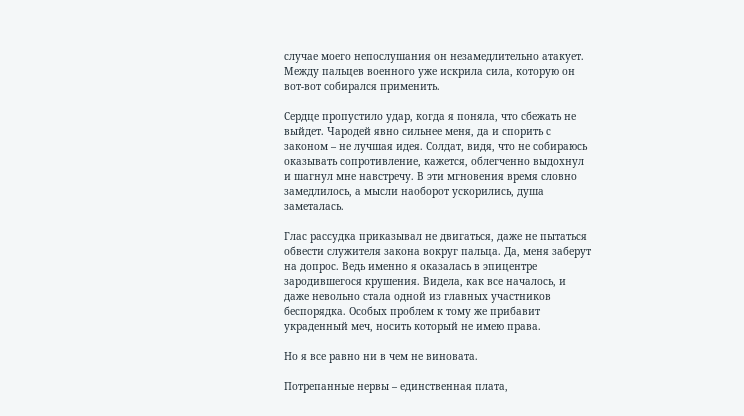случае моего непослушания он незамедлительно атакует. Между пальцев военного уже искрила сила, которую он вот-вот собирался применить.

Сердце пропустило удар, когда я поняла, что сбежать не выйдет. Чародей явно сильнее меня, да и спорить с законом – не лучшая идея. Солдат, видя, что не собираюсь оказывать сопротивление, кажется, облегченно выдохнул и шагнул мне навстречу. В эти мгновения время словно замедлилось, а мысли наоборот ускорились, душа заметалась.

Глас рассудка приказывал не двигаться, даже не пытаться обвести служителя закона вокруг пальца. Да, меня заберут на допрос. Ведь именно я оказалась в эпицентре зародившегося крушения. Видела, как все началось, и даже невольно стала одной из главных участников беспорядка. Особых проблем к тому же прибавит украденный меч, носить который не имею права.

Но я все равно ни в чем не виновата.

Потрепанные нервы – единственная плата,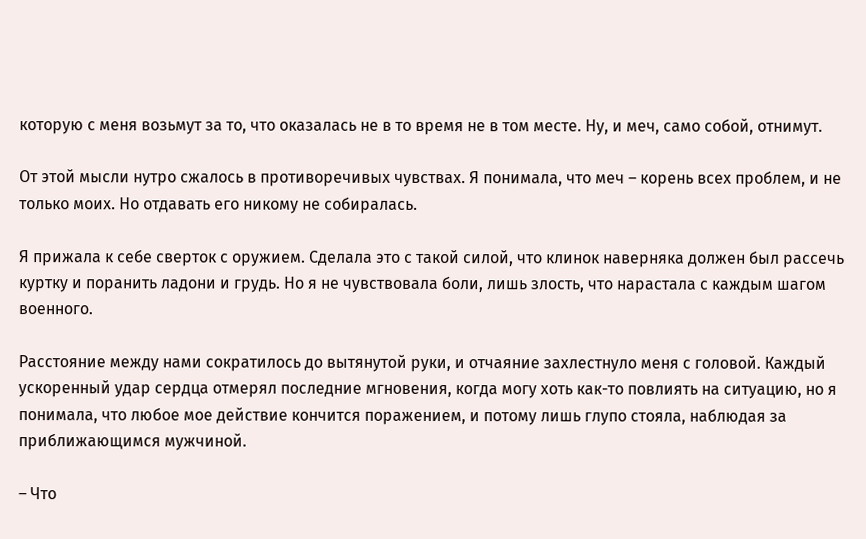которую с меня возьмут за то, что оказалась не в то время не в том месте. Ну, и меч, само собой, отнимут.

От этой мысли нутро сжалось в противоречивых чувствах. Я понимала, что меч – корень всех проблем, и не только моих. Но отдавать его никому не собиралась.

Я прижала к себе сверток с оружием. Сделала это с такой силой, что клинок наверняка должен был рассечь куртку и поранить ладони и грудь. Но я не чувствовала боли, лишь злость, что нарастала с каждым шагом военного.

Расстояние между нами сократилось до вытянутой руки, и отчаяние захлестнуло меня с головой. Каждый ускоренный удар сердца отмерял последние мгновения, когда могу хоть как-то повлиять на ситуацию, но я понимала, что любое мое действие кончится поражением, и потому лишь глупо стояла, наблюдая за приближающимся мужчиной.

– Что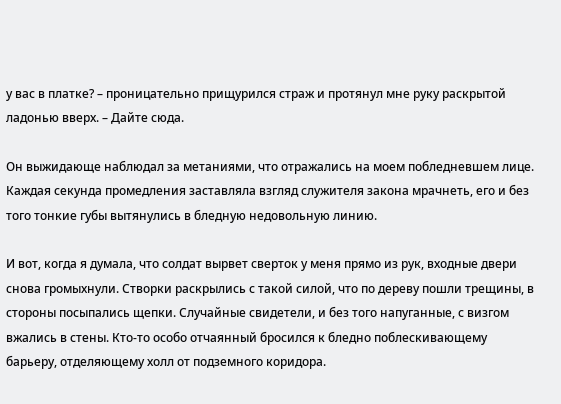у вас в платке? – проницательно прищурился страж и протянул мне руку раскрытой ладонью вверх. – Дайте сюда.

Он выжидающе наблюдал за метаниями, что отражались на моем побледневшем лице. Каждая секунда промедления заставляла взгляд служителя закона мрачнеть, его и без того тонкие губы вытянулись в бледную недовольную линию.

И вот, когда я думала, что солдат вырвет сверток у меня прямо из рук, входные двери снова громыхнули. Створки раскрылись с такой силой, что по дереву пошли трещины, в стороны посыпались щепки. Случайные свидетели, и без того напуганные, с визгом вжались в стены. Кто-то особо отчаянный бросился к бледно поблескивающему барьеру, отделяющему холл от подземного коридора.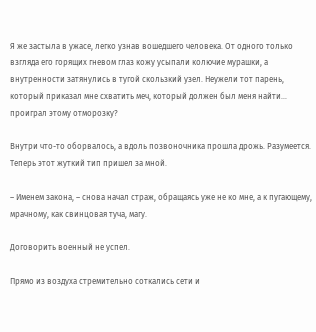Я же застыла в ужасе, легко узнав вошедшего человека. От одного только взгляда его горящих гневом глаз кожу усыпали колючие мурашки, а внутренности затянулись в тугой скользкий узел. Неужели тот парень, который приказал мне схватить меч, который должен был меня найти… проиграл этому отморозку?

Внутри что-то оборвалось, а вдоль позвоночника прошла дрожь. Разумеется. Теперь этот жуткий тип пришел за мной.

– Именем закона, – снова начал страж, обращаясь уже не ко мне, а к пугающему, мрачному, как свинцовая туча, магу.

Договорить военный не успел.

Прямо из воздуха стремительно соткались сети и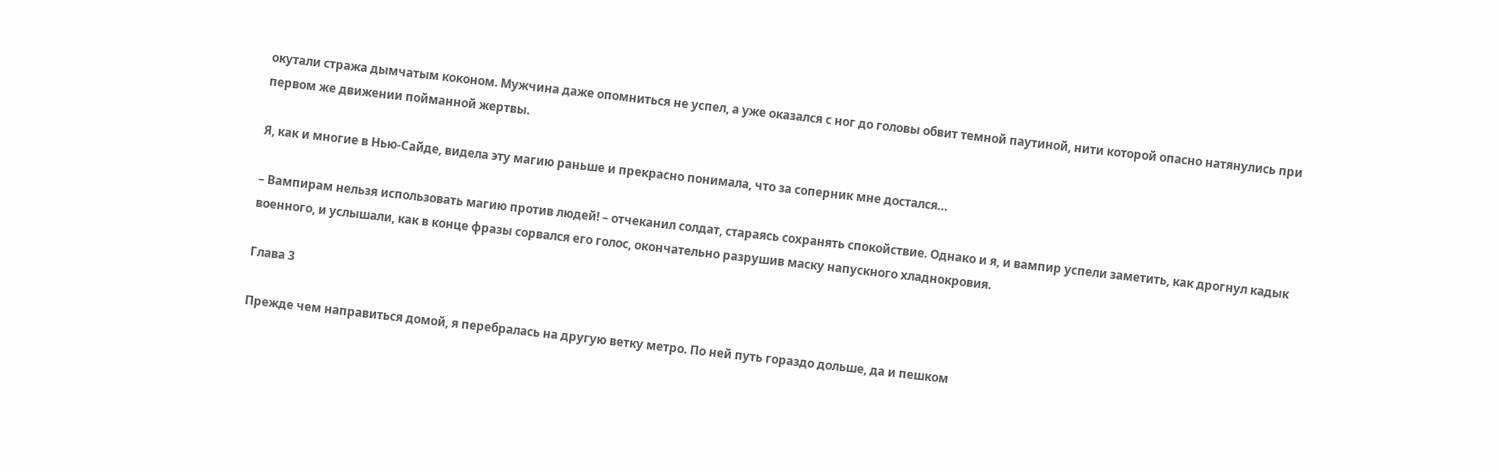окутали стража дымчатым коконом. Мужчина даже опомниться не успел, а уже оказался с ног до головы обвит темной паутиной, нити которой опасно натянулись при первом же движении пойманной жертвы.

Я, как и многие в Нью-Сайде, видела эту магию раньше и прекрасно понимала, что за соперник мне достался…

– Вампирам нельзя использовать магию против людей! – отчеканил солдат, стараясь сохранять спокойствие. Однако и я, и вампир успели заметить, как дрогнул кадык военного, и услышали, как в конце фразы сорвался его голос, окончательно разрушив маску напускного хладнокровия.

Глава 3

Прежде чем направиться домой, я перебралась на другую ветку метро. По ней путь гораздо дольше, да и пешком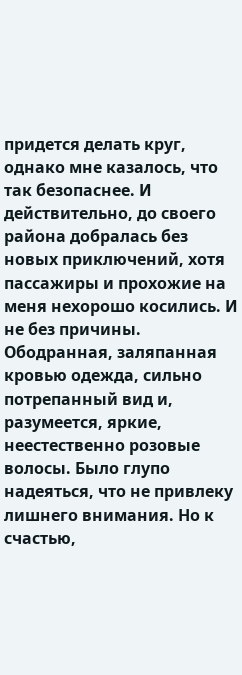придется делать круг, однако мне казалось, что так безопаснее. И действительно, до своего района добралась без новых приключений, хотя пассажиры и прохожие на меня нехорошо косились. И не без причины. Ободранная, заляпанная кровью одежда, сильно потрепанный вид и, разумеется, яркие, неестественно розовые волосы. Было глупо надеяться, что не привлеку лишнего внимания. Но к счастью,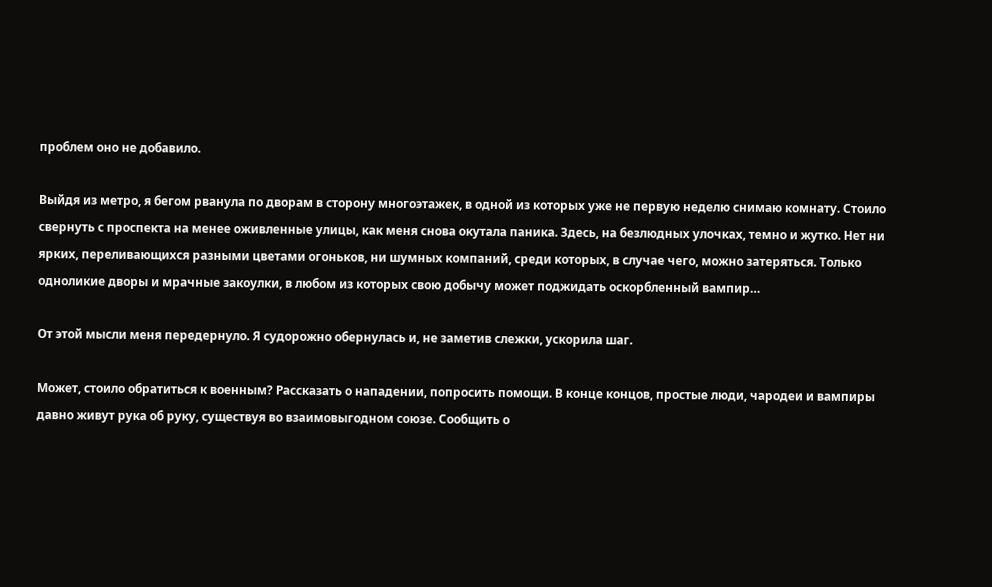проблем оно не добавило.

Выйдя из метро, я бегом рванула по дворам в сторону многоэтажек, в одной из которых уже не первую неделю снимаю комнату. Стоило свернуть с проспекта на менее оживленные улицы, как меня снова окутала паника. Здесь, на безлюдных улочках, темно и жутко. Нет ни ярких, переливающихся разными цветами огоньков, ни шумных компаний, среди которых, в случае чего, можно затеряться. Только одноликие дворы и мрачные закоулки, в любом из которых свою добычу может поджидать оскорбленный вампир…

От этой мысли меня передернуло. Я судорожно обернулась и, не заметив слежки, ускорила шаг.

Может, стоило обратиться к военным? Рассказать о нападении, попросить помощи. В конце концов, простые люди, чародеи и вампиры давно живут рука об руку, существуя во взаимовыгодном союзе. Сообщить о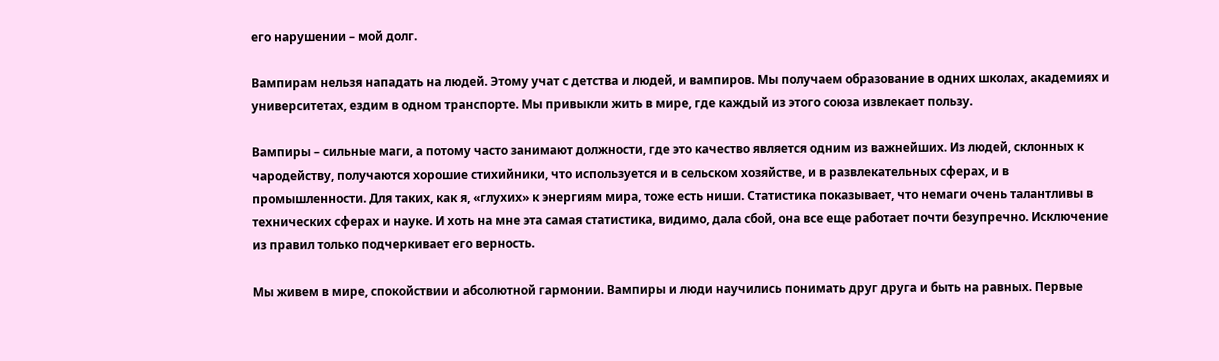его нарушении – мой долг.

Вампирам нельзя нападать на людей. Этому учат с детства и людей, и вампиров. Мы получаем образование в одних школах, академиях и университетах, ездим в одном транспорте. Мы привыкли жить в мире, где каждый из этого союза извлекает пользу.

Вампиры – сильные маги, а потому часто занимают должности, где это качество является одним из важнейших. Из людей, склонных к чародейству, получаются хорошие стихийники, что используется и в сельском хозяйстве, и в развлекательных сферах, и в промышленности. Для таких, как я, «глухих» к энергиям мира, тоже есть ниши. Статистика показывает, что немаги очень талантливы в технических сферах и науке. И хоть на мне эта самая статистика, видимо, дала сбой, она все еще работает почти безупречно. Исключение из правил только подчеркивает его верность.

Мы живем в мире, спокойствии и абсолютной гармонии. Вампиры и люди научились понимать друг друга и быть на равных. Первые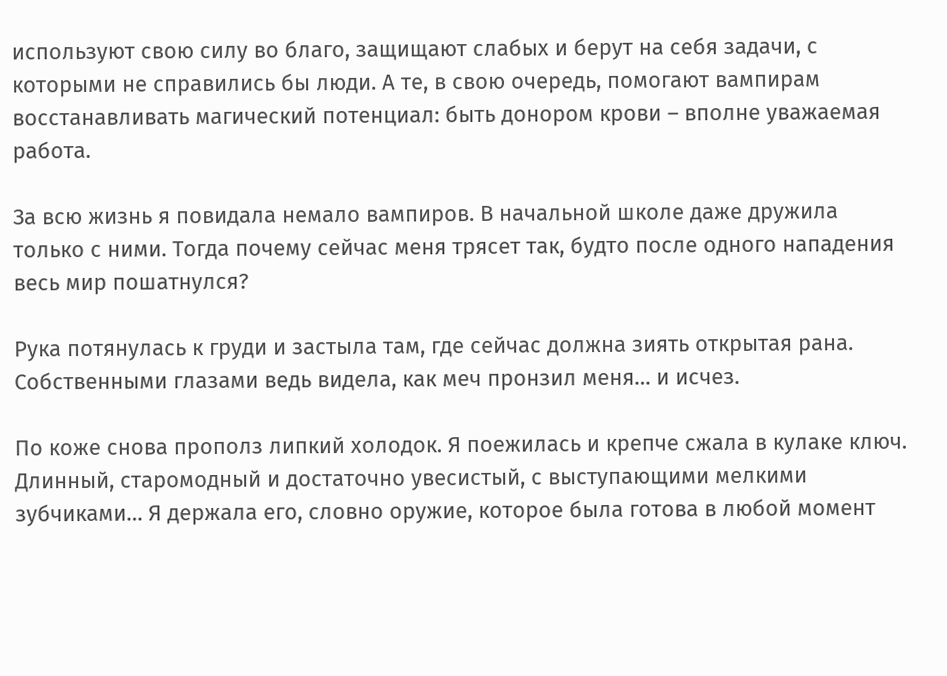используют свою силу во благо, защищают слабых и берут на себя задачи, с которыми не справились бы люди. А те, в свою очередь, помогают вампирам восстанавливать магический потенциал: быть донором крови – вполне уважаемая работа.

За всю жизнь я повидала немало вампиров. В начальной школе даже дружила только с ними. Тогда почему сейчас меня трясет так, будто после одного нападения весь мир пошатнулся?

Рука потянулась к груди и застыла там, где сейчас должна зиять открытая рана. Собственными глазами ведь видела, как меч пронзил меня… и исчез.

По коже снова прополз липкий холодок. Я поежилась и крепче сжала в кулаке ключ. Длинный, старомодный и достаточно увесистый, с выступающими мелкими зубчиками… Я держала его, словно оружие, которое была готова в любой момент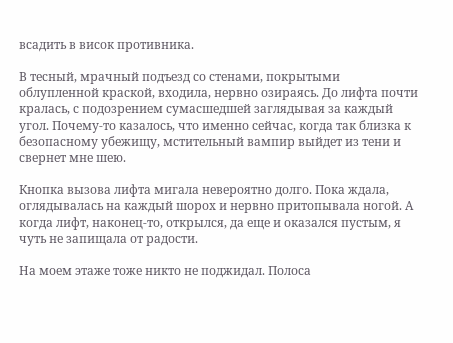всадить в висок противника.

В тесный, мрачный подъезд со стенами, покрытыми облупленной краской, входила, нервно озираясь. До лифта почти кралась, с подозрением сумасшедшей заглядывая за каждый угол. Почему-то казалось, что именно сейчас, когда так близка к безопасному убежищу, мстительный вампир выйдет из тени и свернет мне шею.

Кнопка вызова лифта мигала невероятно долго. Пока ждала, оглядывалась на каждый шорох и нервно притопывала ногой. А когда лифт, наконец-то, открылся, да еще и оказался пустым, я чуть не запищала от радости.

На моем этаже тоже никто не поджидал. Полоса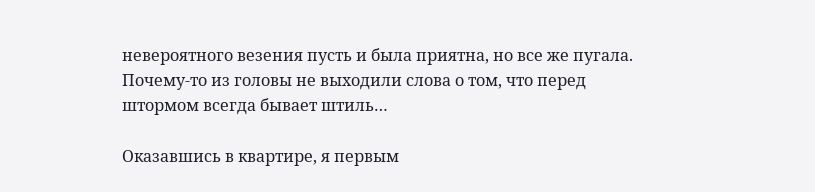невероятного везения пусть и была приятна, но все же пугала. Почему-то из головы не выходили слова о том, что перед штормом всегда бывает штиль…

Оказавшись в квартире, я первым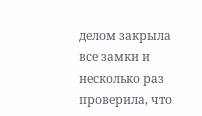делом закрыла все замки и несколько раз проверила, что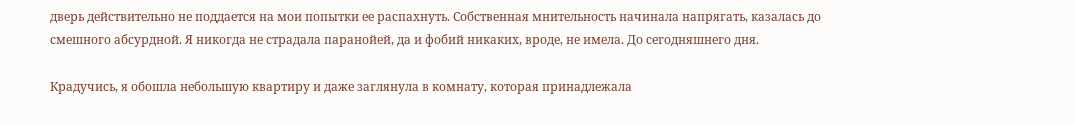дверь действительно не поддается на мои попытки ее распахнуть. Собственная мнительность начинала напрягать, казалась до смешного абсурдной. Я никогда не страдала паранойей, да и фобий никаких, вроде, не имела. До сегодняшнего дня.

Крадучись, я обошла небольшую квартиру и даже заглянула в комнату, которая принадлежала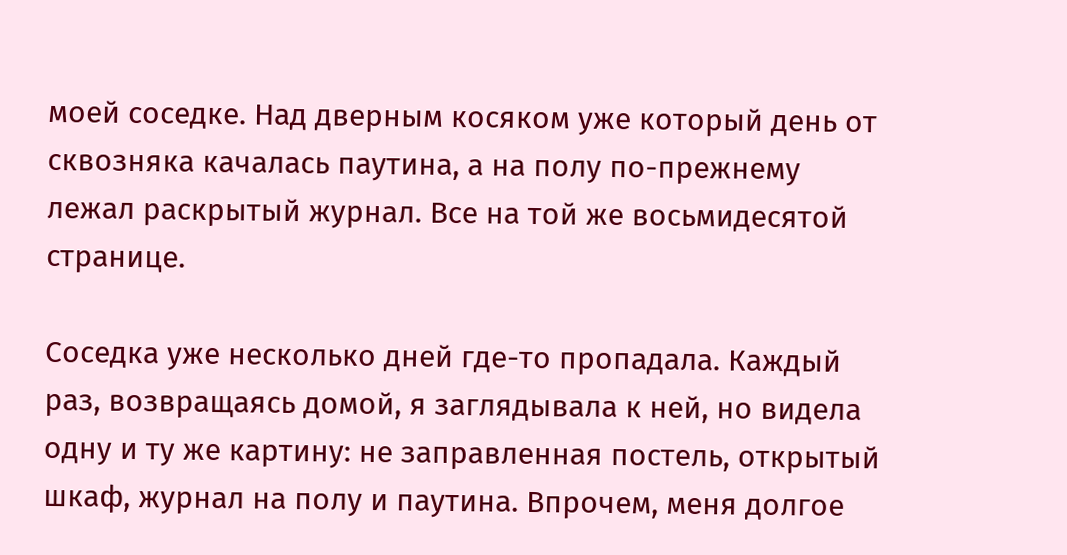моей соседке. Над дверным косяком уже который день от сквозняка качалась паутина, а на полу по-прежнему лежал раскрытый журнал. Все на той же восьмидесятой странице.

Соседка уже несколько дней где-то пропадала. Каждый раз, возвращаясь домой, я заглядывала к ней, но видела одну и ту же картину: не заправленная постель, открытый шкаф, журнал на полу и паутина. Впрочем, меня долгое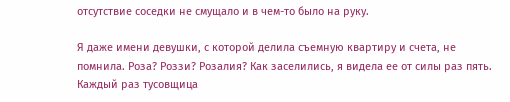отсутствие соседки не смущало и в чем-то было на руку.

Я даже имени девушки, с которой делила съемную квартиру и счета, не помнила. Роза? Роззи? Розалия? Как заселились, я видела ее от силы раз пять. Каждый раз тусовщица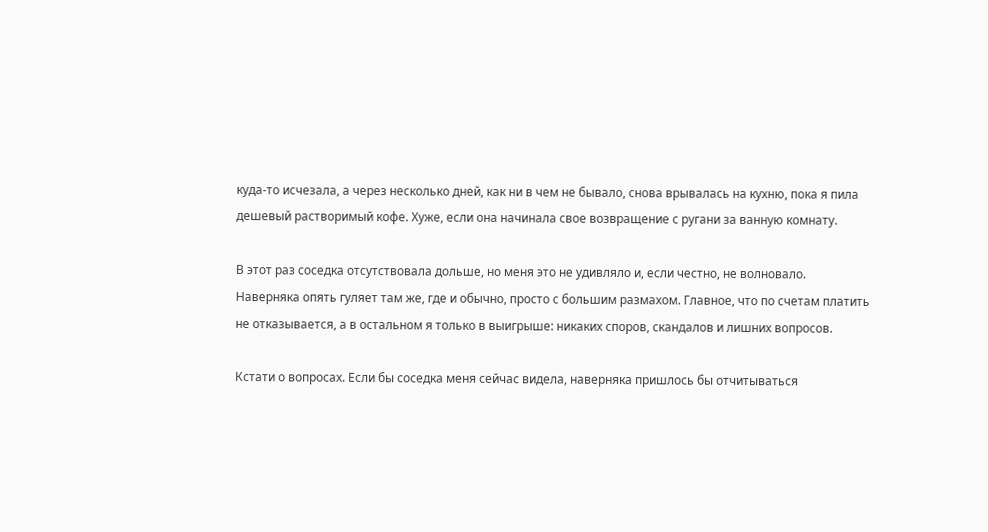куда-то исчезала, а через несколько дней, как ни в чем не бывало, снова врывалась на кухню, пока я пила дешевый растворимый кофе. Хуже, если она начинала свое возвращение с ругани за ванную комнату.

В этот раз соседка отсутствовала дольше, но меня это не удивляло и, если честно, не волновало. Наверняка опять гуляет там же, где и обычно, просто с большим размахом. Главное, что по счетам платить не отказывается, а в остальном я только в выигрыше: никаких споров, скандалов и лишних вопросов.

Кстати о вопросах. Если бы соседка меня сейчас видела, наверняка пришлось бы отчитываться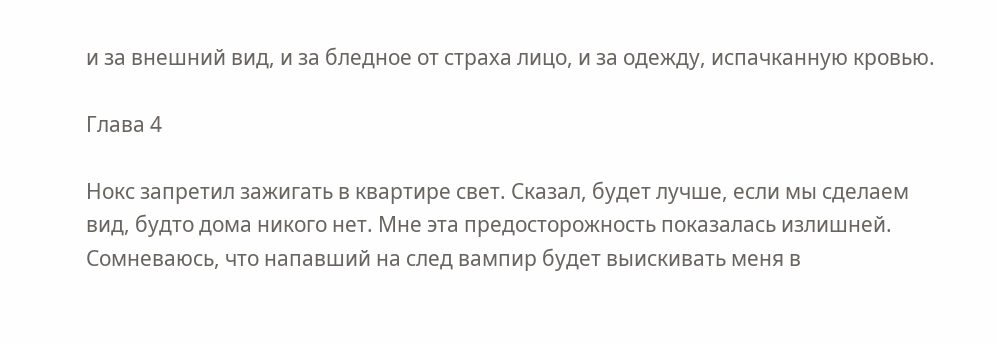и за внешний вид, и за бледное от страха лицо, и за одежду, испачканную кровью.

Глава 4

Нокс запретил зажигать в квартире свет. Сказал, будет лучше, если мы сделаем вид, будто дома никого нет. Мне эта предосторожность показалась излишней. Сомневаюсь, что напавший на след вампир будет выискивать меня в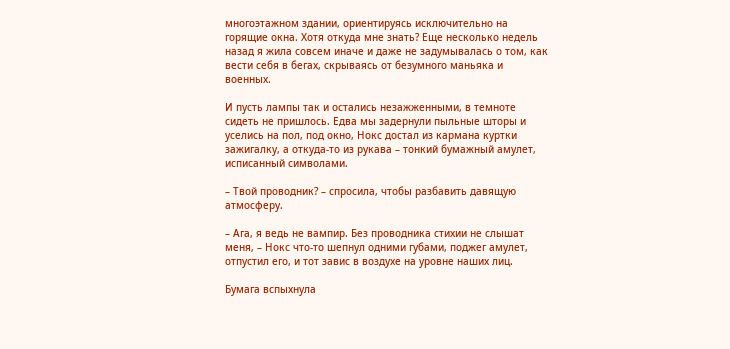многоэтажном здании, ориентируясь исключительно на горящие окна. Хотя откуда мне знать? Еще несколько недель назад я жила совсем иначе и даже не задумывалась о том, как вести себя в бегах, скрываясь от безумного маньяка и военных.

И пусть лампы так и остались незажженными, в темноте сидеть не пришлось. Едва мы задернули пыльные шторы и уселись на пол, под окно, Нокс достал из кармана куртки зажигалку, а откуда-то из рукава – тонкий бумажный амулет, исписанный символами.

– Твой проводник? – спросила, чтобы разбавить давящую атмосферу.

– Ага, я ведь не вампир. Без проводника стихии не слышат меня, – Нокс что-то шепнул одними губами, поджег амулет, отпустил его, и тот завис в воздухе на уровне наших лиц.

Бумага вспыхнула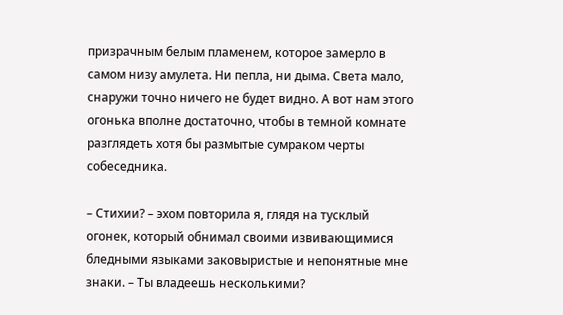призрачным белым пламенем, которое замерло в самом низу амулета. Ни пепла, ни дыма. Света мало, снаружи точно ничего не будет видно. А вот нам этого огонька вполне достаточно, чтобы в темной комнате разглядеть хотя бы размытые сумраком черты собеседника.

– Стихии? – эхом повторила я, глядя на тусклый огонек, который обнимал своими извивающимися бледными языками заковыристые и непонятные мне знаки. – Ты владеешь несколькими?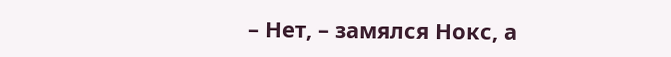– Нет, – замялся Нокс, а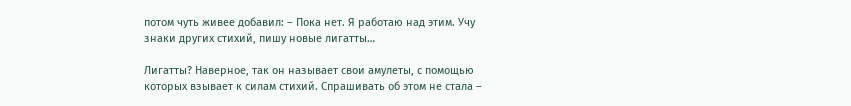потом чуть живее добавил: – Пока нет. Я работаю над этим. Учу знаки других стихий, пишу новые лигатты…

Лигатты? Наверное, так он называет свои амулеты, с помощью которых взывает к силам стихий. Спрашивать об этом не стала –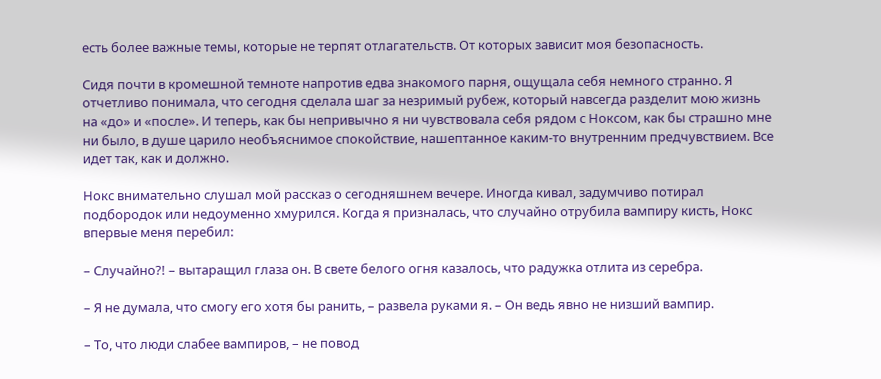есть более важные темы, которые не терпят отлагательств. От которых зависит моя безопасность.

Сидя почти в кромешной темноте напротив едва знакомого парня, ощущала себя немного странно. Я отчетливо понимала, что сегодня сделала шаг за незримый рубеж, который навсегда разделит мою жизнь на «до» и «после». И теперь, как бы непривычно я ни чувствовала себя рядом с Ноксом, как бы страшно мне ни было, в душе царило необъяснимое спокойствие, нашептанное каким-то внутренним предчувствием. Все идет так, как и должно.

Нокс внимательно слушал мой рассказ о сегодняшнем вечере. Иногда кивал, задумчиво потирал подбородок или недоуменно хмурился. Когда я призналась, что случайно отрубила вампиру кисть, Нокс впервые меня перебил:

– Случайно?! – вытаращил глаза он. В свете белого огня казалось, что радужка отлита из серебра.

– Я не думала, что смогу его хотя бы ранить, – развела руками я. – Он ведь явно не низший вампир.

– То, что люди слабее вампиров, – не повод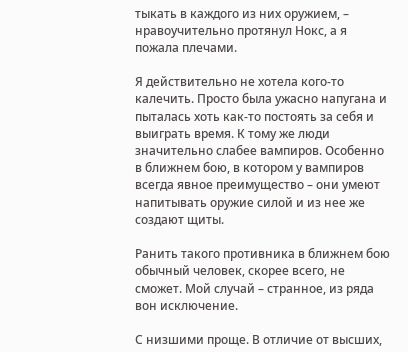тыкать в каждого из них оружием, – нравоучительно протянул Нокс, а я пожала плечами.

Я действительно не хотела кого-то калечить. Просто была ужасно напугана и пыталась хоть как-то постоять за себя и выиграть время. К тому же люди значительно слабее вампиров. Особенно в ближнем бою, в котором у вампиров всегда явное преимущество – они умеют напитывать оружие силой и из нее же создают щиты.

Ранить такого противника в ближнем бою обычный человек, скорее всего, не сможет. Мой случай – странное, из ряда вон исключение.

С низшими проще. В отличие от высших,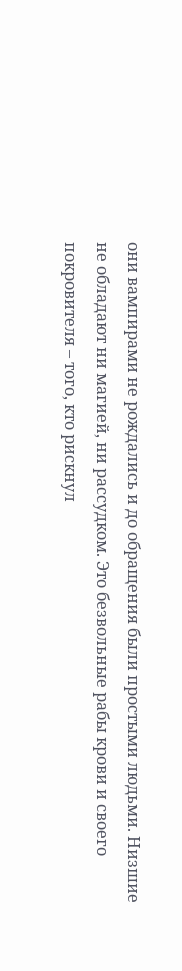они вампирами не рождались и до обращения были простыми людьми. Низшие не обладают ни магией, ни рассудком. Это безвольные рабы крови и своего покровителя – того, кто рискнул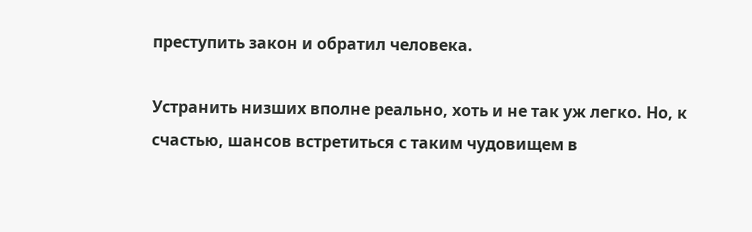преступить закон и обратил человека.

Устранить низших вполне реально, хоть и не так уж легко. Но, к счастью, шансов встретиться с таким чудовищем в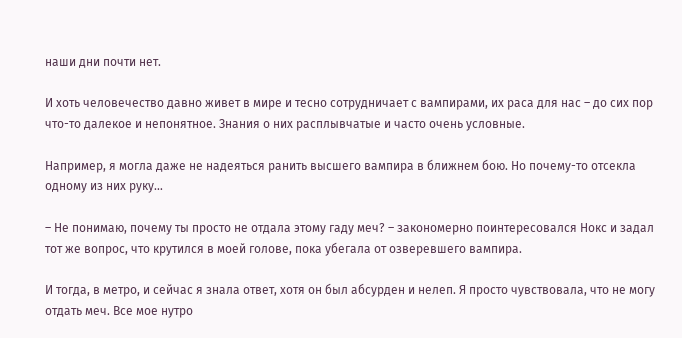наши дни почти нет.

И хоть человечество давно живет в мире и тесно сотрудничает с вампирами, их раса для нас – до сих пор что-то далекое и непонятное. Знания о них расплывчатые и часто очень условные.

Например, я могла даже не надеяться ранить высшего вампира в ближнем бою. Но почему-то отсекла одному из них руку…

– Не понимаю, почему ты просто не отдала этому гаду меч? – закономерно поинтересовался Нокс и задал тот же вопрос, что крутился в моей голове, пока убегала от озверевшего вампира.

И тогда, в метро, и сейчас я знала ответ, хотя он был абсурден и нелеп. Я просто чувствовала, что не могу отдать меч. Все мое нутро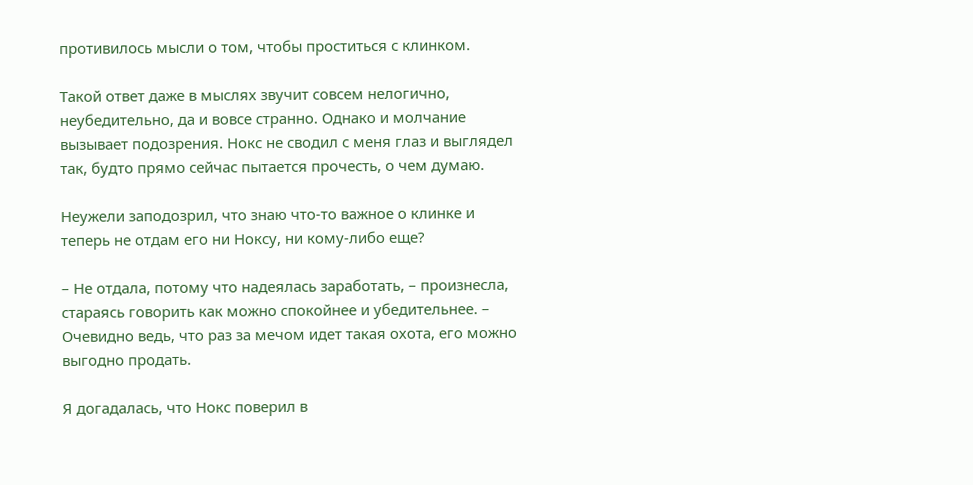противилось мысли о том, чтобы проститься с клинком.

Такой ответ даже в мыслях звучит совсем нелогично, неубедительно, да и вовсе странно. Однако и молчание вызывает подозрения. Нокс не сводил с меня глаз и выглядел так, будто прямо сейчас пытается прочесть, о чем думаю.

Неужели заподозрил, что знаю что-то важное о клинке и теперь не отдам его ни Ноксу, ни кому-либо еще?

– Не отдала, потому что надеялась заработать, – произнесла, стараясь говорить как можно спокойнее и убедительнее. – Очевидно ведь, что раз за мечом идет такая охота, его можно выгодно продать.

Я догадалась, что Нокс поверил в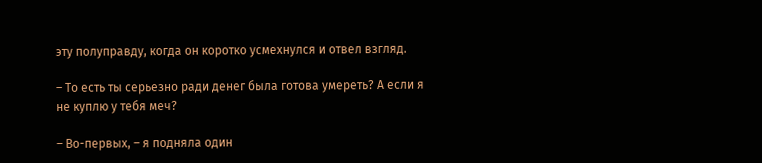эту полуправду, когда он коротко усмехнулся и отвел взгляд.

– То есть ты серьезно ради денег была готова умереть? А если я не куплю у тебя меч?

– Во-первых, – я подняла один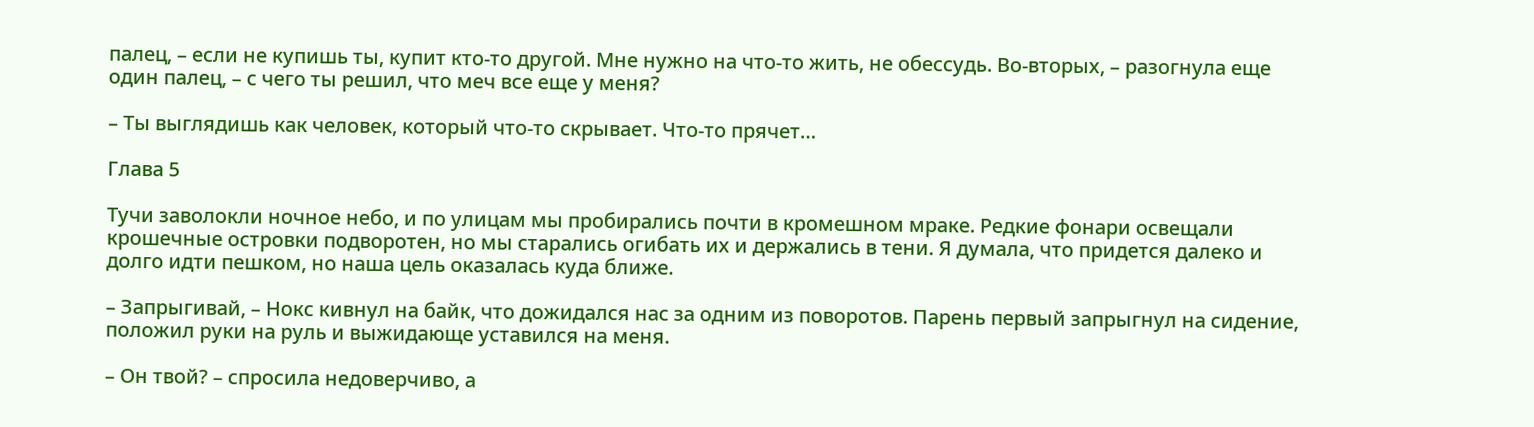палец, – если не купишь ты, купит кто-то другой. Мне нужно на что-то жить, не обессудь. Во-вторых, – разогнула еще один палец, – с чего ты решил, что меч все еще у меня?

– Ты выглядишь как человек, который что-то скрывает. Что-то прячет…

Глава 5

Тучи заволокли ночное небо, и по улицам мы пробирались почти в кромешном мраке. Редкие фонари освещали крошечные островки подворотен, но мы старались огибать их и держались в тени. Я думала, что придется далеко и долго идти пешком, но наша цель оказалась куда ближе.

– Запрыгивай, – Нокс кивнул на байк, что дожидался нас за одним из поворотов. Парень первый запрыгнул на сидение, положил руки на руль и выжидающе уставился на меня.

– Он твой? – спросила недоверчиво, а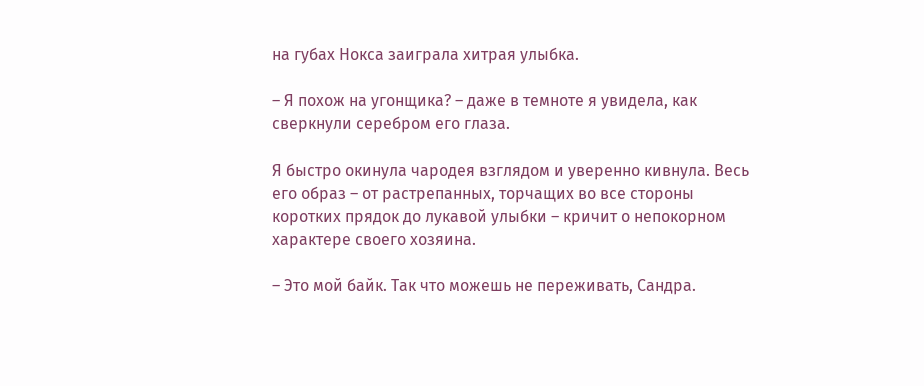на губах Нокса заиграла хитрая улыбка.

– Я похож на угонщика? – даже в темноте я увидела, как сверкнули серебром его глаза.

Я быстро окинула чародея взглядом и уверенно кивнула. Весь его образ – от растрепанных, торчащих во все стороны коротких прядок до лукавой улыбки – кричит о непокорном характере своего хозяина.

– Это мой байк. Так что можешь не переживать, Сандра.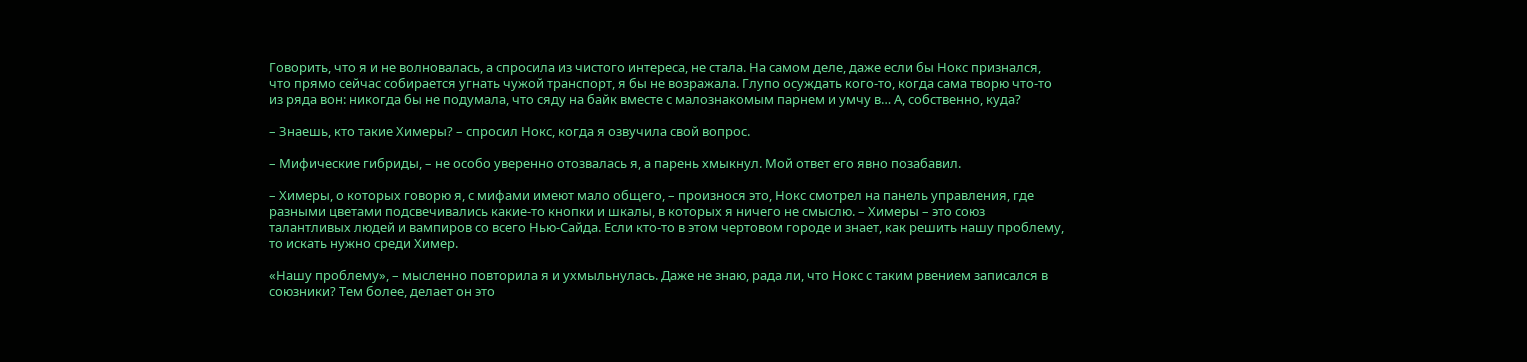Говорить, что я и не волновалась, а спросила из чистого интереса, не стала. На самом деле, даже если бы Нокс признался, что прямо сейчас собирается угнать чужой транспорт, я бы не возражала. Глупо осуждать кого-то, когда сама творю что-то из ряда вон: никогда бы не подумала, что сяду на байк вместе с малознакомым парнем и умчу в… А, собственно, куда?

– Знаешь, кто такие Химеры? – спросил Нокс, когда я озвучила свой вопрос.

– Мифические гибриды, – не особо уверенно отозвалась я, а парень хмыкнул. Мой ответ его явно позабавил.

– Химеры, о которых говорю я, с мифами имеют мало общего, – произнося это, Нокс смотрел на панель управления, где разными цветами подсвечивались какие-то кнопки и шкалы, в которых я ничего не смыслю. – Химеры – это союз талантливых людей и вампиров со всего Нью-Сайда. Если кто-то в этом чертовом городе и знает, как решить нашу проблему, то искать нужно среди Химер.

«Нашу проблему», – мысленно повторила я и ухмыльнулась. Даже не знаю, рада ли, что Нокс с таким рвением записался в союзники? Тем более, делает он это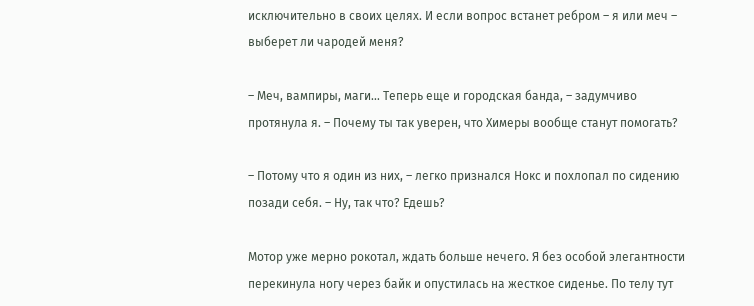исключительно в своих целях. И если вопрос встанет ребром – я или меч – выберет ли чародей меня?

– Меч, вампиры, маги… Теперь еще и городская банда, – задумчиво протянула я. – Почему ты так уверен, что Химеры вообще станут помогать?

– Потому что я один из них, – легко признался Нокс и похлопал по сидению позади себя. – Ну, так что? Едешь?

Мотор уже мерно рокотал, ждать больше нечего. Я без особой элегантности перекинула ногу через байк и опустилась на жесткое сиденье. По телу тут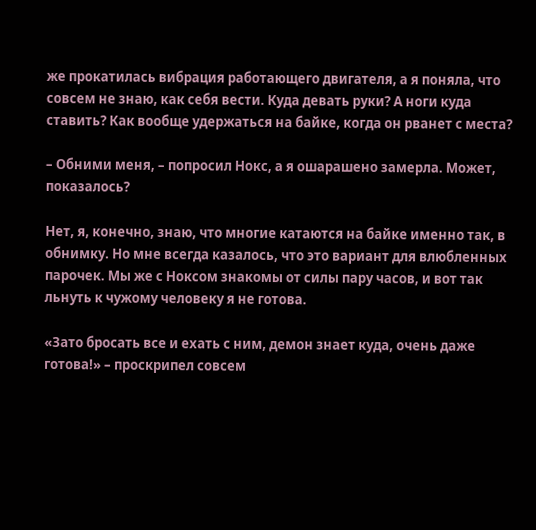же прокатилась вибрация работающего двигателя, а я поняла, что совсем не знаю, как себя вести. Куда девать руки? А ноги куда ставить? Как вообще удержаться на байке, когда он рванет с места?

– Обними меня, – попросил Нокс, а я ошарашено замерла. Может, показалось?

Нет, я, конечно, знаю, что многие катаются на байке именно так, в обнимку. Но мне всегда казалось, что это вариант для влюбленных парочек. Мы же с Ноксом знакомы от силы пару часов, и вот так льнуть к чужому человеку я не готова.

«Зато бросать все и ехать с ним, демон знает куда, очень даже готова!» – проскрипел совсем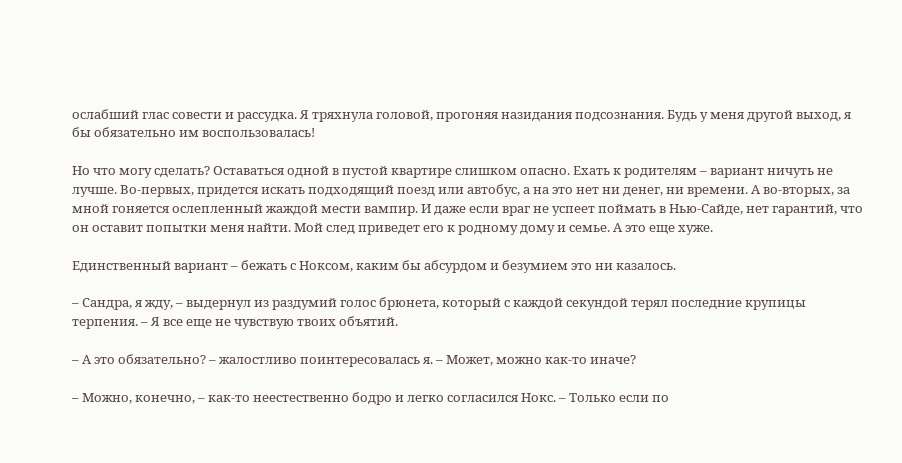ослабший глас совести и рассудка. Я тряхнула головой, прогоняя назидания подсознания. Будь у меня другой выход, я бы обязательно им воспользовалась!

Но что могу сделать? Оставаться одной в пустой квартире слишком опасно. Ехать к родителям – вариант ничуть не лучше. Во-первых, придется искать подходящий поезд или автобус, а на это нет ни денег, ни времени. А во-вторых, за мной гоняется ослепленный жаждой мести вампир. И даже если враг не успеет поймать в Нью-Сайде, нет гарантий, что он оставит попытки меня найти. Мой след приведет его к родному дому и семье. А это еще хуже.

Единственный вариант – бежать с Ноксом, каким бы абсурдом и безумием это ни казалось.

– Сандра, я жду, – выдернул из раздумий голос брюнета, который с каждой секундой терял последние крупицы терпения. – Я все еще не чувствую твоих объятий.

– А это обязательно? – жалостливо поинтересовалась я. – Может, можно как-то иначе?

– Можно, конечно, – как-то неестественно бодро и легко согласился Нокс. – Только если по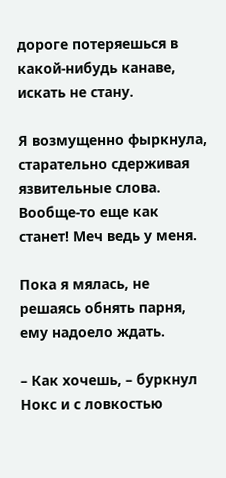дороге потеряешься в какой-нибудь канаве, искать не стану.

Я возмущенно фыркнула, старательно сдерживая язвительные слова. Вообще-то еще как станет! Меч ведь у меня.

Пока я мялась, не решаясь обнять парня, ему надоело ждать.

– Как хочешь, – буркнул Нокс и с ловкостью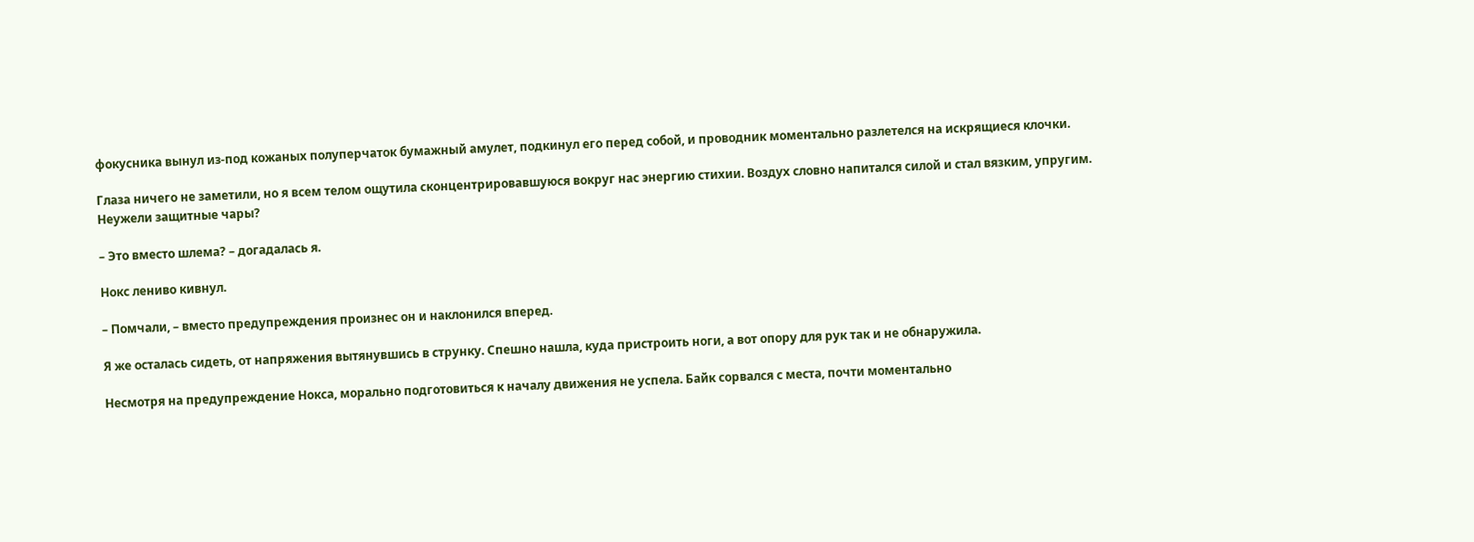фокусника вынул из-под кожаных полуперчаток бумажный амулет, подкинул его перед собой, и проводник моментально разлетелся на искрящиеся клочки.

Глаза ничего не заметили, но я всем телом ощутила сконцентрировавшуюся вокруг нас энергию стихии. Воздух словно напитался силой и стал вязким, упругим. Неужели защитные чары?

– Это вместо шлема? – догадалась я.

Нокс лениво кивнул.

– Помчали, – вместо предупреждения произнес он и наклонился вперед.

Я же осталась сидеть, от напряжения вытянувшись в струнку. Спешно нашла, куда пристроить ноги, а вот опору для рук так и не обнаружила.

Несмотря на предупреждение Нокса, морально подготовиться к началу движения не успела. Байк сорвался с места, почти моментально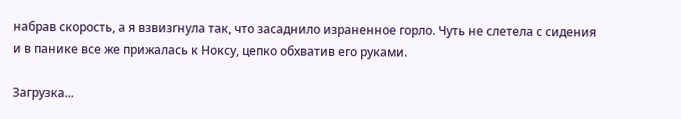набрав скорость, а я взвизгнула так, что засаднило израненное горло. Чуть не слетела с сидения и в панике все же прижалась к Ноксу, цепко обхватив его руками.

Загрузка...